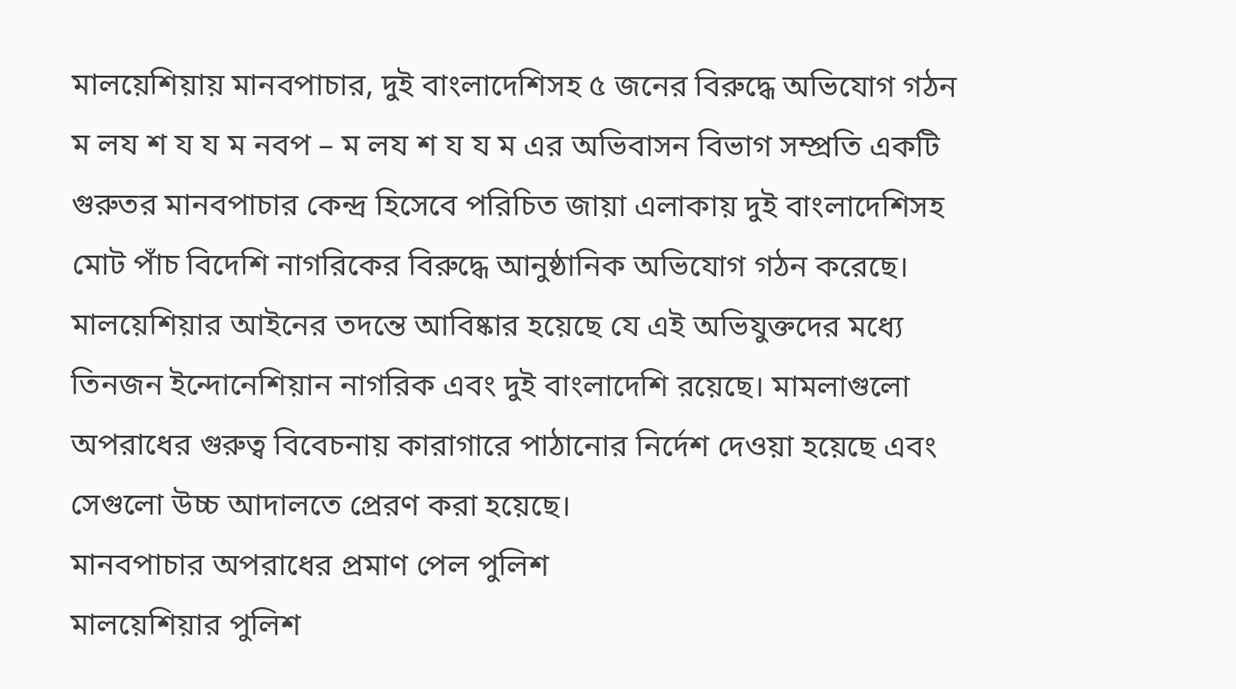মালয়েশিয়ায় মানবপাচার, দুই বাংলাদেশিসহ ৫ জনের বিরুদ্ধে অভিযোগ গঠন
ম লয শ য য ম নবপ – ম লয শ য য ম এর অভিবাসন বিভাগ সম্প্রতি একটি গুরুতর মানবপাচার কেন্দ্র হিসেবে পরিচিত জায়া এলাকায় দুই বাংলাদেশিসহ মোট পাঁচ বিদেশি নাগরিকের বিরুদ্ধে আনুষ্ঠানিক অভিযোগ গঠন করেছে। মালয়েশিয়ার আইনের তদন্তে আবিষ্কার হয়েছে যে এই অভিযুক্তদের মধ্যে তিনজন ইন্দোনেশিয়ান নাগরিক এবং দুই বাংলাদেশি রয়েছে। মামলাগুলো অপরাধের গুরুত্ব বিবেচনায় কারাগারে পাঠানোর নির্দেশ দেওয়া হয়েছে এবং সেগুলো উচ্চ আদালতে প্রেরণ করা হয়েছে।
মানবপাচার অপরাধের প্রমাণ পেল পুলিশ
মালয়েশিয়ার পুলিশ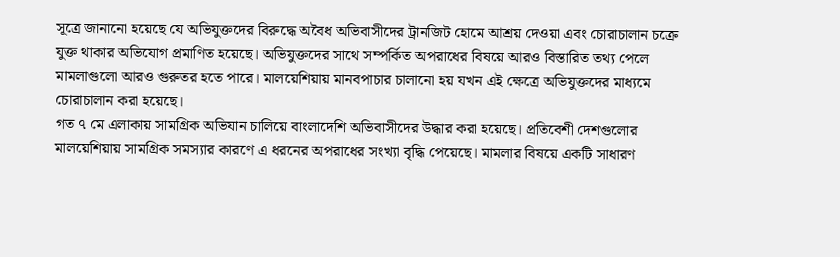সূত্রে জানানো হয়েছে যে অভিযুক্তদের বিরুদ্ধে অবৈধ অভিবাসীদের ট্রানজিট হোমে আশ্রয় দেওয়া এবং চোরাচালান চক্রে যুক্ত থাকার অভিযোগ প্রমাণিত হয়েছে। অভিযুক্তদের সাথে সম্পর্কিত অপরাধের বিষয়ে আরও বিস্তারিত তথ্য পেলে মামলাগুলো আরও গুরুতর হতে পারে। মালয়েশিয়ায় মানবপাচার চালানো হয় যখন এই ক্ষেত্রে অভিযুক্তদের মাধ্যমে চোরাচালান করা হয়েছে।
গত ৭ মে এলাকায় সামগ্রিক অভিযান চালিয়ে বাংলাদেশি অভিবাসীদের উদ্ধার করা হয়েছে। প্রতিবেশী দেশগুলোর মালয়েশিয়ায় সামগ্রিক সমস্যার কারণে এ ধরনের অপরাধের সংখ্যা বৃদ্ধি পেয়েছে। মামলার বিষয়ে একটি সাধারণ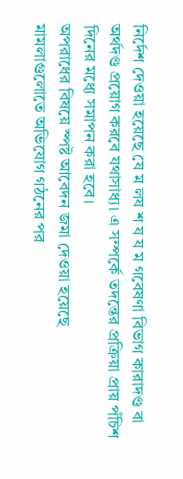নির্দেশ দেওয়া হয়েছে যে ম লয শ য য ম গবেষণা বিভাগ কারাদণ্ড বা অর্থদণ্ড প্রয়োগ করবে যথাসাধ্য। এ সম্পর্কে তদন্তের প্রক্রিয়া প্রায় পঁচিশ দিনের মধ্যে সমাপন করা হবে।
অপরাধের বিষয়ে স্পষ্ট আবেদন জমা দেওয়া হয়েছে
মামলাগুলোতে অভিযোগ গঠনের পর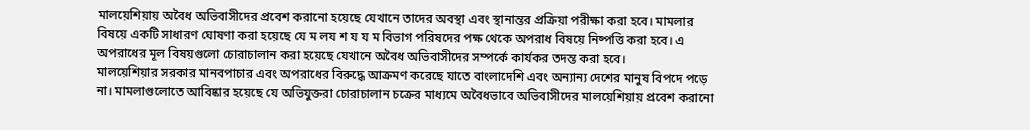মালয়েশিয়ায় অবৈধ অভিবাসীদের প্রবেশ করানো হয়েছে যেখানে তাদের অবস্থা এবং স্থানান্তর প্রক্রিয়া পরীক্ষা করা হবে। মামলার বিষয়ে একটি সাধারণ ঘোষণা করা হয়েছে যে ম লয শ য য ম বিভাগ পরিষদের পক্ষ থেকে অপরাধ বিষয়ে নিষ্পত্তি করা হবে। এ অপরাধের মূল বিষয়গুলো চোরাচালান করা হয়েছে যেখানে অবৈধ অভিবাসীদের সম্পর্কে কার্যকর তদন্ত করা হবে।
মালয়েশিয়ার সরকার মানবপাচার এবং অপরাধের বিরুদ্ধে আক্রমণ করেছে যাতে বাংলাদেশি এবং অন্যান্য দেশের মানুষ বিপদে পড়ে না। মামলাগুলোতে আবিষ্কার হয়েছে যে অভিযুক্তরা চোরাচালান চক্রের মাধ্যমে অবৈধভাবে অভিবাসীদের মালয়েশিয়ায় প্রবেশ করানো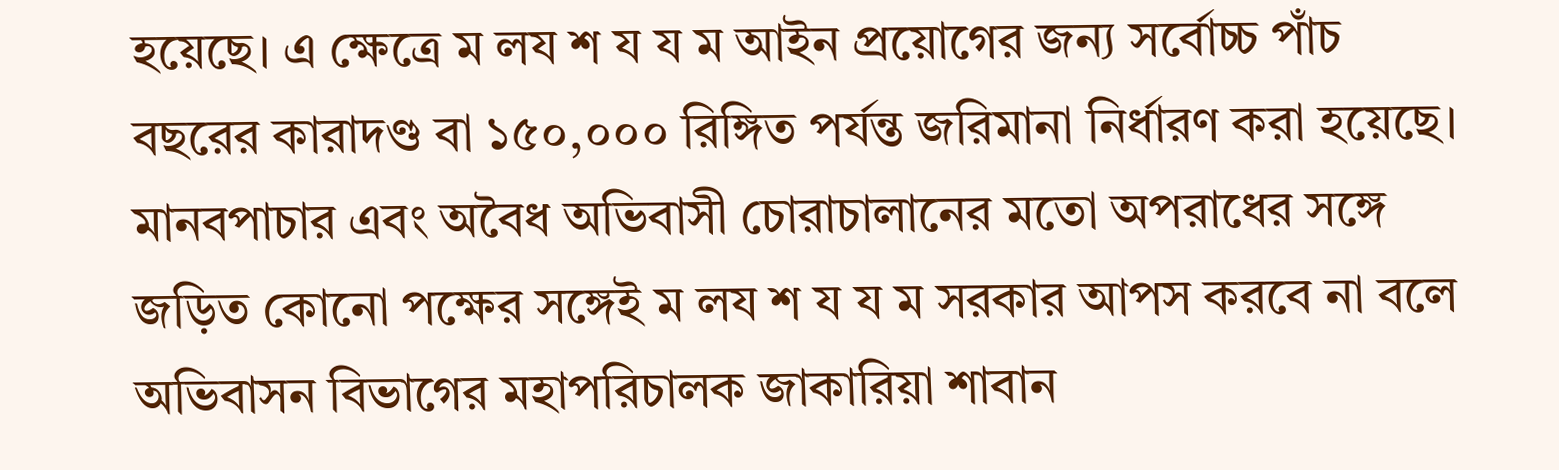হয়েছে। এ ক্ষেত্রে ম লয শ য য ম আইন প্রয়োগের জন্য সর্বোচ্চ পাঁচ বছরের কারাদণ্ড বা ১৫০,০০০ রিঙ্গিত পর্যন্ত জরিমানা নির্ধারণ করা হয়েছে।
মানবপাচার এবং অবৈধ অভিবাসী চোরাচালানের মতো অপরাধের সঙ্গে জড়িত কোনো পক্ষের সঙ্গেই ম লয শ য য ম সরকার আপস করবে না বলে অভিবাসন বিভাগের মহাপরিচালক জাকারিয়া শাবান